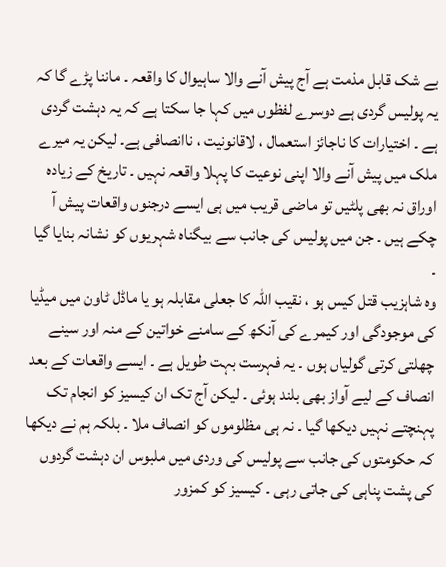بے شک قابل مذمت ہے آج پیش آنے والا ساہیوال کا واقعہ ۔ ماننا پڑے گا کہ یہ پولیس گردی ہے دوسرے لفظوں میں کہا جا سکتا ہے کہ یہ دہشت گردی ہے ۔ اختیارات کا ناجائز استعمال ، لاقانونیت ، ناانصافی ہے۔ لیکن یہ میرے ملک میں پیش آنے والا اپنی نوعیت کا پہلا واقعہ نہیں ۔ تاریخ کے زیادہ اوراق نہ بھی پلٹیں تو ماضی قریب میں ہی ایسے درجنوں واقعات پیش آ چکے ہیں ۔ جن میں پولیس کی جانب سے بیگناہ شہریوں کو نشانہ بنایا گیا ۔
وہ شاہزیب قتل کیس ہو ، نقیب اللہ کا جعلی مقابلہ ہو یا ماڈل ٹاون میں میڈیا کی موجودگی اور کیمرے کی آنکھ کے سامنے خواتین کے منہ اور سینے چھلتی کرتی گولیاں ہوں ۔ یہ فہرست بہت طویل ہے ۔ ایسے واقعات کے بعد انصاف کے لیے آواز بھی بلند ہوئی ۔ لیکن آج تک ان کیسیز کو انجام تک پہنچتے نہیں دیکھا گیا ۔ نہ ہی مظلوموں کو انصاف ملا ۔ بلکہ ہم نے دیکھا کہ حکومتوں کی جانب سے پولیس کی وردی میں ملبوس ان دہشت گردوں کی پشت پناہی کی جاتی رہی ۔ کیسیز کو کمزور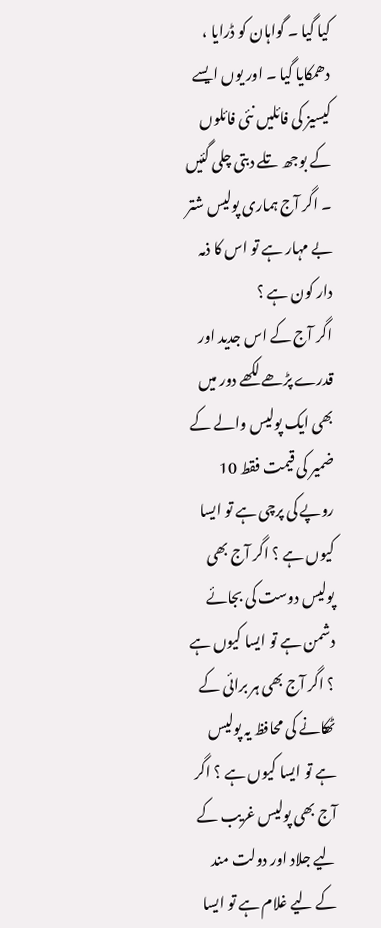کیا گیا ۔ گواہان کو ڈرایا ، دھمکایا گیا ۔ اور یوں ایسے کیسیز کی فائلیں نئی فائلوں کے بوجھ تلے دبتی چلی گئیں ۔ اگر آج ہماری پولیس شتر بے مہار ہے تو اس کا ذمہ دار کون ہے ؟
اگر آج کے اس جدید اور قدرے پڑھے لکھے دور میں بھی ایک پولیس والے کے ضمیر کی قیمت فقط 10 روپے کی پرچی ہے تو ایسا کیوں ہے ؟ اگر آج بھی پولیس دوست کی بجائے دشمن ہے تو ایسا کیوں ہے ؟ اگر آج بھی ہر برائی کے ٹھکانے کی محافظ یہ پولیس ہے تو ایسا کیوں ہے ؟ اگر آج بھی پولیس غریب کے لیے جلاد اور دولت مند کے لیے غلام ہے تو ایسا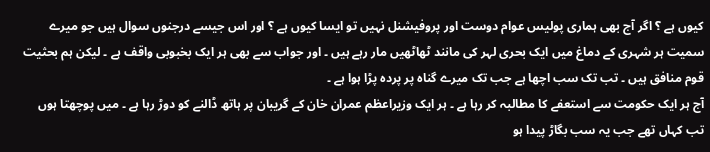کیوں ہے ؟ اگر آج بھی ہماری پولیس عوام دوست اور پروفیشنل نہیں تو ایسا کیوں ہے ؟ اور اس جیسے درجنوں سوال ہیں جو میرے سمیت ہر شہری کے دماغ میں ایک بحری لہر کی مانند ٹھاٹھیں مار رہے ہیں ۔ اور جواب سے بھی ہر ایک بخبوبی واقف ہے ۔ لیکن ہم بحثیت قوم منافق ہیں ۔ تب تک سب اچھا ہے جب تک میرے گناہ پر پردہ پڑا ہوا ہے ۔
آج ہر ایک حکومت سے استعفے کا مطالبہ کر رہا ہے ۔ ہر ایک وزیراعظم عمران خان کے گریبان پر ہاتھ ڈالنے کو دوڑ رہا ہے ۔ میں پوچھتا ہوں تب کہاں تھے جب یہ سب بگاڑ پیدا ہو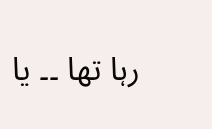رہا تھا ۔۔ یا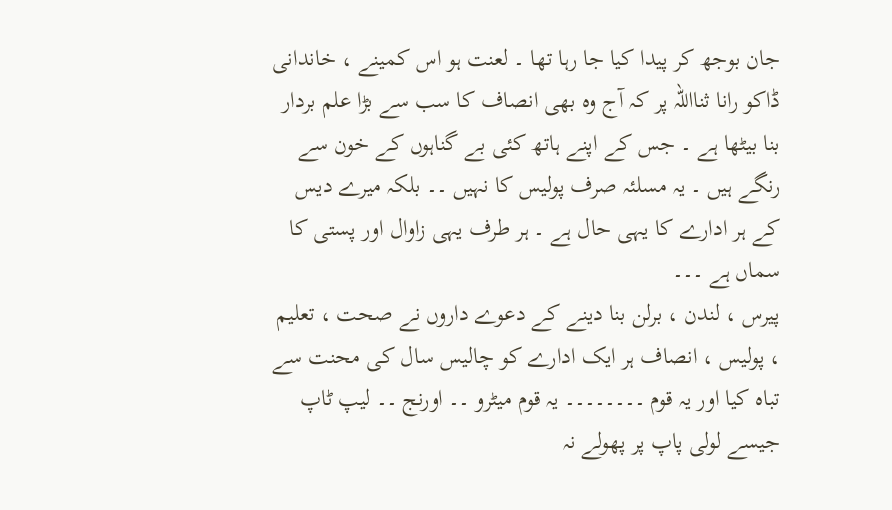جان بوجھ کر پیدا کیا جا رہا تھا ۔ لعنت ہو اس کمینے ، خاندانی ڈاکو رانا ثنااللہ پر کہ آج وہ بھی انصاف کا سب سے بڑا علم بردار بنا بیٹھا ہے ۔ جس کے اپنے ہاتھ کئی بے گناہوں کے خون سے رنگے ہیں ۔ یہ مسلئہ صرف پولیس کا نہیں ۔۔ بلکہ میرے دیس کے ہر ادارے کا یہی حال ہے ۔ ہر طرف یہی زاوال اور پستی کا سماں ہے ۔۔۔
پیرس ، لندن ، برلن بنا دینے کے دعوے داروں نے صحت ، تعلیم ، پولیس ، انصاف ہر ایک ادارے کو چالیس سال کی محنت سے تباہ کیا اور یہ قوم ۔۔۔۔۔۔۔۔ یہ قوم میٹرو ۔۔ اورنج ۔۔ لیپ ٹاپ جیسے لولی پاپ پر پھولے نہ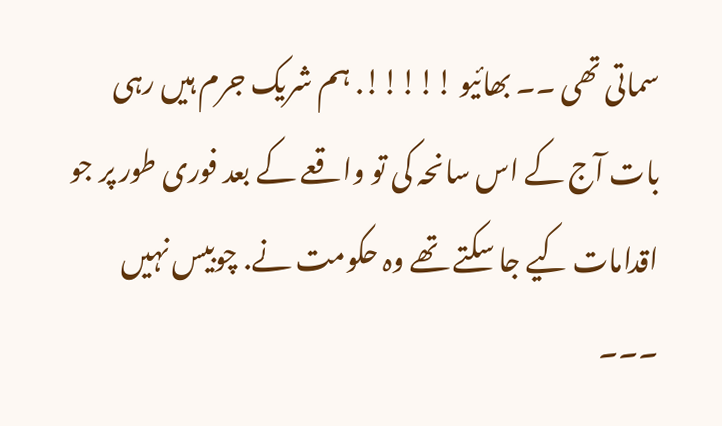سماتی تھی ۔۔ بھائیو !!!!!. ہم شریک جرم ہیں رہی بات آج کے اس سانحہ کی تو واقعے کے بعد فوری طور پر جو اقدامات کیے جا سکتے تھے وہ حکومت نے. چوبیس نہیں ۔۔۔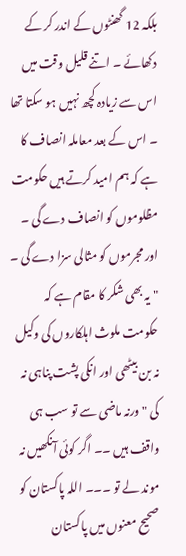بلکہ 12 گھنٹوں کے اندر کر کے دکھائے ۔ اتنے قلیل وقت میں اس سے زیادہ کچھ نہیں ہو سکتا تھا ۔ اس کے بعد معاملہ انصاف کا ہے کہ ہم امید کرتے ہیں حکومت مظلوموں کو انصاف دے گی ۔ اور مجرموں کو مثالی سزا دے گی ۔ " یہ بھی شکر کا مقام ہے کہ حکومت ملوث اہلکاروں کی وکیل نہ بن بیٹھی اور انکی پشت پناہی نہ کی " ورنہ ماضی سے تو سب ہی واقف ہیں ۔۔ اگر کوئی آنکھیں نہ موند لے تو ۔۔۔ اللہ پاکستان کو صحیح معنوں میں پاکستان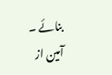بنائے ۔ آمین از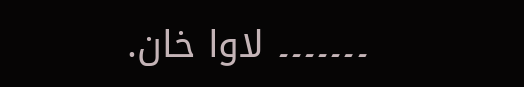۔۔۔۔۔۔۔ لاوا خان.